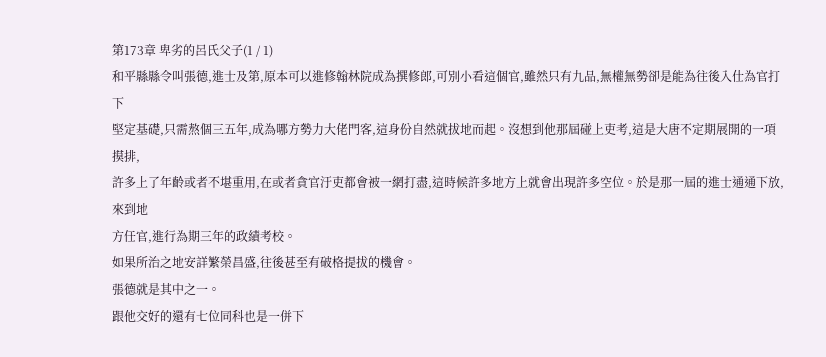第173章 卑劣的呂氏父子(1 / 1)
和平縣縣令叫張德,進士及第,原本可以進修翰林院成為撰修郎,可別小看這個官,雖然只有九品,無權無勢卻是能為往後入仕為官打下
堅定基礎,只需熬個三五年,成為哪方勢力大佬門客,這身份自然就拔地而起。沒想到他那屆碰上吏考,這是大唐不定期展開的一項摸排,
許多上了年齡或者不堪重用,在或者貪官汙吏都會被一網打盡,這時候許多地方上就會出現許多空位。於是那一屆的進士通通下放,來到地
方任官,進行為期三年的政績考校。
如果所治之地安詳繁榮昌盛,往後甚至有破格提拔的機會。
張德就是其中之一。
跟他交好的還有七位同科也是一併下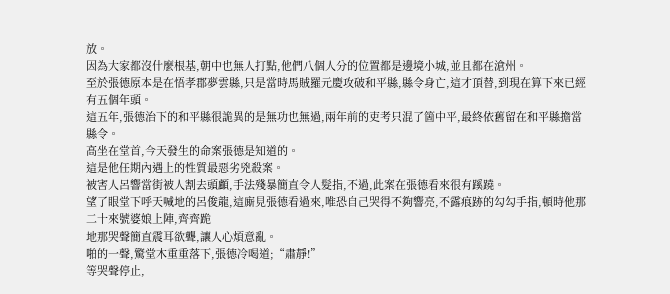放。
因為大家都沒什麼根基,朝中也無人打點,他們八個人分的位置都是邊境小城,並且都在滄州。
至於張德原本是在悟孝郡夢雲縣,只是當時馬賊羅元慶攻破和平縣,縣令身亡,這才頂替,到現在算下來已經有五個年頭。
這五年,張德治下的和平縣很詭異的是無功也無過,兩年前的吏考只混了箇中平,最終依舊留在和平縣擔當縣令。
高坐在堂首,今天發生的命案張德是知道的。
這是他任期內遇上的性質最惡劣兇殺案。
被害人呂響當街被人割去頭顱,手法殘暴簡直令人髮指,不過,此案在張德看來很有蹊蹺。
望了眼堂下呼天喊地的呂俊龍,這廝見張德看過來,唯恐自己哭得不夠響亮,不露痕跡的勾勾手指,頓時他那二十來號婆娘上陣,齊齊跪
地那哭聲簡直震耳欲聾,讓人心煩意亂。
啪的一聲,驚堂木重重落下,張德冷喝道;“肅靜!”
等哭聲停止,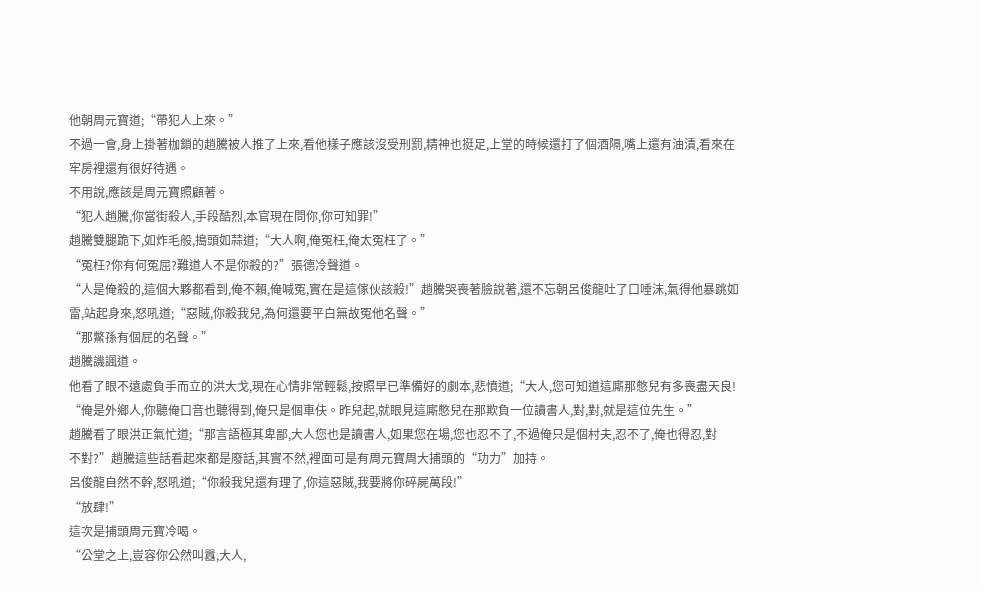他朝周元寶道;“帶犯人上來。”
不過一會,身上掛著枷鎖的趙騰被人推了上來,看他樣子應該沒受刑罰,精神也挺足,上堂的時候還打了個酒隔,嘴上還有油漬,看來在
牢房裡還有很好待遇。
不用說,應該是周元寶照顧著。
“犯人趙騰,你當街殺人,手段酷烈,本官現在問你,你可知罪!”
趙騰雙腿跪下,如炸毛般,搗頭如蒜道;“大人啊,俺冤枉,俺太冤枉了。”
“冤枉?你有何冤屈?難道人不是你殺的?”張德冷聲道。
“人是俺殺的,這個大夥都看到,俺不賴,俺喊冤,實在是這傢伙該殺!”趙騰哭喪著臉說著,還不忘朝呂俊龍吐了口唾沫,氣得他暴跳如
雷,站起身來,怒吼道;“惡賊,你殺我兒,為何還要平白無故冤他名聲。”
“那鱉孫有個屁的名聲。”
趙騰譏諷道。
他看了眼不遠處負手而立的洪大戈,現在心情非常輕鬆,按照早已準備好的劇本,悲憤道;“大人,您可知道這廝那憋兒有多喪盡天良!
“俺是外鄉人,你聽俺口音也聽得到,俺只是個車伕。昨兒起,就眼見這廝憋兒在那欺負一位讀書人,對,對,就是這位先生。”
趙騰看了眼洪正氣忙道;“那言語極其卑鄙,大人您也是讀書人,如果您在場,您也忍不了,不過俺只是個村夫,忍不了,俺也得忍,對
不對?”趙騰這些話看起來都是廢話,其實不然,裡面可是有周元寶周大捕頭的“功力”加持。
呂俊龍自然不幹,怒吼道;“你殺我兒還有理了,你這惡賊,我要將你碎屍萬段!”
“放肆!”
這次是捕頭周元寶冷喝。
“公堂之上,豈容你公然叫囂,大人,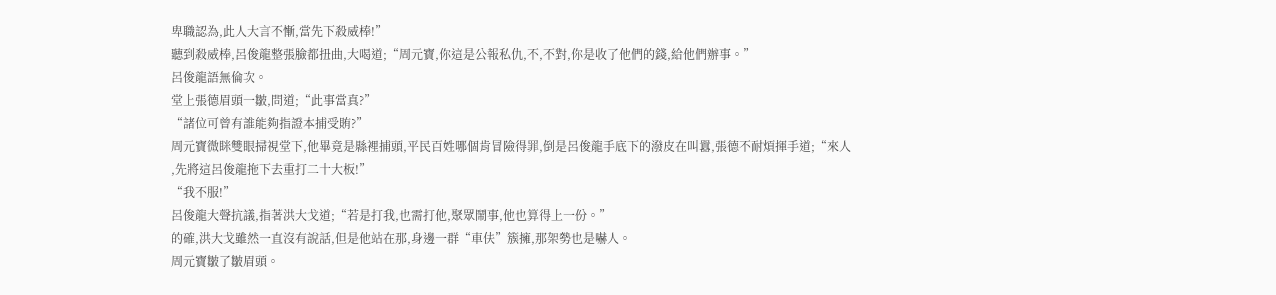卑職認為,此人大言不慚,當先下殺威棒!”
聽到殺威棒,呂俊龍整張臉都扭曲,大喝道;“周元寶,你這是公報私仇,不,不對,你是收了他們的錢,給他們辦事。”
呂俊龍語無倫次。
堂上張德眉頭一皺,問道;“此事當真?”
“諸位可曾有誰能夠指證本捕受賄?”
周元寶微眯雙眼掃視堂下,他畢竟是縣裡捕頭,平民百姓哪個肯冒險得罪,倒是呂俊龍手底下的潑皮在叫囂,張德不耐煩揮手道;“來人
,先將這呂俊龍拖下去重打二十大板!”
“我不服!”
呂俊龍大聲抗議,指著洪大戈道;“若是打我,也需打他,聚眾鬧事,他也算得上一份。”
的確,洪大戈雖然一直沒有說話,但是他站在那,身邊一群“車伕”簇擁,那架勢也是嚇人。
周元寶皺了皺眉頭。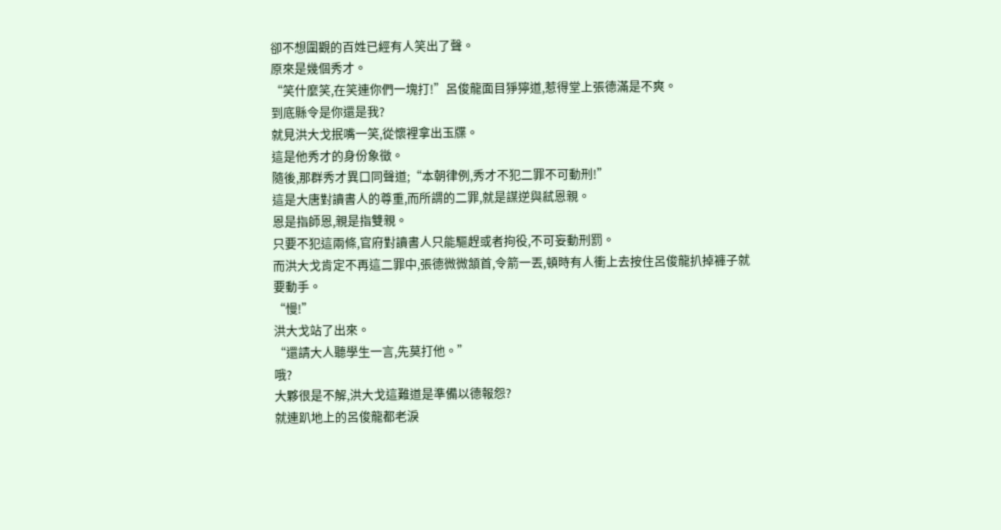卻不想圍觀的百姓已經有人笑出了聲。
原來是幾個秀才。
“笑什麼笑,在笑連你們一塊打!”呂俊龍面目猙獰道,惹得堂上張德滿是不爽。
到底縣令是你還是我?
就見洪大戈抿嘴一笑,從懷裡拿出玉牒。
這是他秀才的身份象徵。
隨後,那群秀才異口同聲道;“本朝律例,秀才不犯二罪不可動刑!”
這是大唐對讀書人的尊重,而所謂的二罪,就是謀逆與弒恩親。
恩是指師恩,親是指雙親。
只要不犯這兩條,官府對讀書人只能驅趕或者拘役,不可妄動刑罰。
而洪大戈肯定不再這二罪中,張德微微頷首,令箭一丟,頓時有人衝上去按住呂俊龍扒掉褲子就要動手。
“慢!”
洪大戈站了出來。
“還請大人聽學生一言,先莫打他。”
哦?
大夥很是不解,洪大戈這難道是準備以德報怨?
就連趴地上的呂俊龍都老淚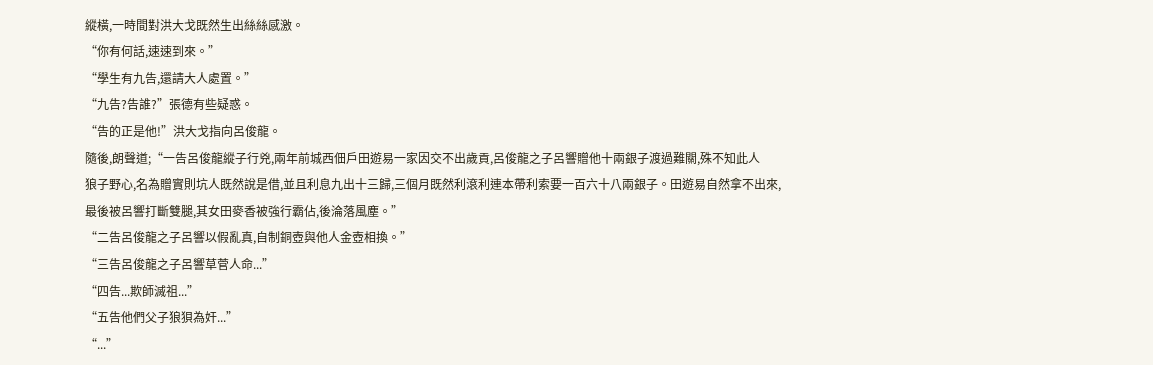縱橫,一時間對洪大戈既然生出絲絲感激。
“你有何話,速速到來。”
“學生有九告,還請大人處置。”
“九告?告誰?”張德有些疑惑。
“告的正是他!”洪大戈指向呂俊龍。
隨後,朗聲道;“一告呂俊龍縱子行兇,兩年前城西佃戶田遊易一家因交不出歲貢,呂俊龍之子呂響贈他十兩銀子渡過難關,殊不知此人
狼子野心,名為贈實則坑人既然說是借,並且利息九出十三歸,三個月既然利滾利連本帶利索要一百六十八兩銀子。田遊易自然拿不出來,
最後被呂響打斷雙腿,其女田麥香被強行霸佔,後淪落風塵。”
“二告呂俊龍之子呂響以假亂真,自制銅壺與他人金壺相換。”
“三告呂俊龍之子呂響草菅人命...”
“四告...欺師滅祖...”
“五告他們父子狼狽為奸...”
“...”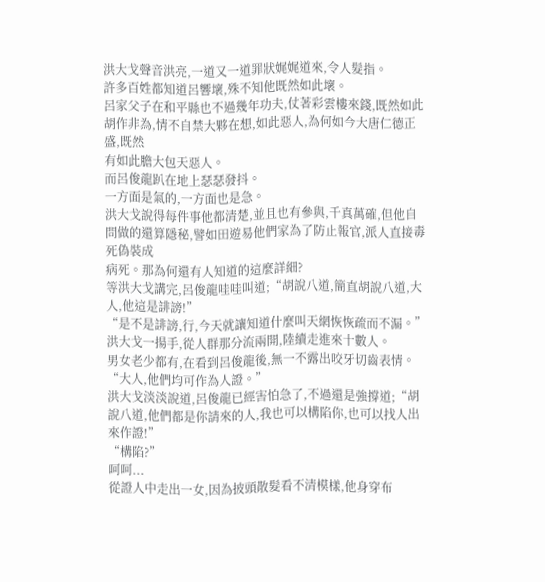洪大戈聲音洪亮,一道又一道罪狀娓娓道來,令人髮指。
許多百姓都知道呂響壞,殊不知他既然如此壞。
呂家父子在和平縣也不過幾年功夫,仗著彩雲樓來錢,既然如此胡作非為,情不自禁大夥在想,如此惡人,為何如今大唐仁德正盛,既然
有如此膽大包天惡人。
而呂俊龍趴在地上瑟瑟發抖。
一方面是氣的,一方面也是急。
洪大戈說得每件事他都清楚,並且也有參與,千真萬確,但他自問做的還算隱秘,譬如田遊易他們家為了防止報官,派人直接毒死偽裝成
病死。那為何還有人知道的這麼詳細?
等洪大戈講完,呂俊龍哇哇叫道;“胡說八道,簡直胡說八道,大人,他這是誹謗!”
“是不是誹謗,行,今天就讓知道什麼叫天網恢恢疏而不漏。”
洪大戈一揚手,從人群那分流兩開,陸續走進來十數人。
男女老少都有,在看到呂俊龍後,無一不露出咬牙切齒表情。
“大人,他們均可作為人證。”
洪大戈淡淡說道,呂俊龍已經害怕急了,不過還是強撐道;“胡說八道,他們都是你請來的人,我也可以構陷你,也可以找人出來作證!”
“構陷?”
呵呵...
從證人中走出一女,因為披頭散髮看不清模樣,他身穿布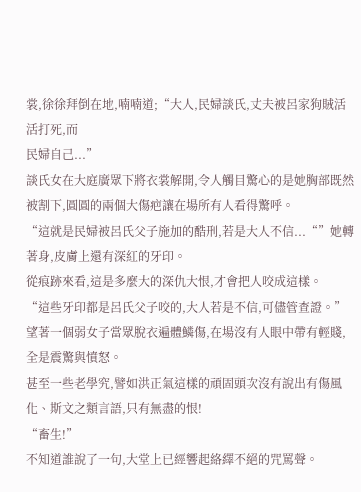裳,徐徐拜倒在地,喃喃道;“大人,民婦談氏,丈夫被呂家狗賊活活打死,而
民婦自己...”
談氏女在大庭廣眾下將衣裳解開,令人觸目驚心的是她胸部既然被割下,圓圓的兩個大傷疤讓在場所有人看得驚呼。
“這就是民婦被呂氏父子施加的酷刑,若是大人不信...“”她轉著身,皮膚上還有深紅的牙印。
從痕跡來看,這是多麼大的深仇大恨,才會把人咬成這樣。
“這些牙印都是呂氏父子咬的,大人若是不信,可儘管查證。”
望著一個弱女子當眾脫衣遍體鱗傷,在場沒有人眼中帶有輕賤,全是震驚與憤怒。
甚至一些老學究,譬如洪正氣這樣的頑固頭次沒有說出有傷風化、斯文之類言語,只有無盡的恨!
“畜生!”
不知道誰說了一句,大堂上已經響起絡繹不絕的咒罵聲。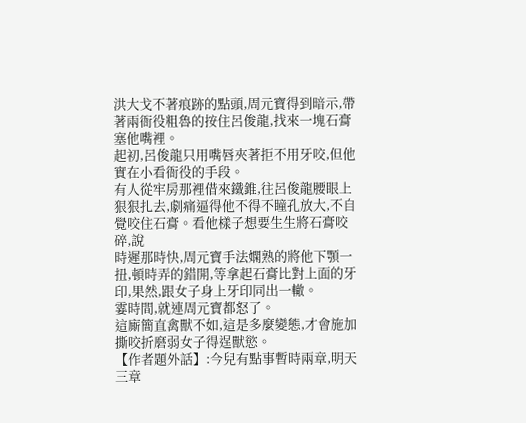洪大戈不著痕跡的點頭,周元寶得到暗示,帶著兩衙役粗魯的按住呂俊龍,找來一塊石膏塞他嘴裡。
起初,呂俊龍只用嘴唇夾著拒不用牙咬,但他實在小看衙役的手段。
有人從牢房那裡借來鐵錐,往呂俊龍腰眼上狠狠扎去,劇痛逼得他不得不瞳孔放大,不自覺咬住石膏。看他樣子想要生生將石膏咬碎,說
時遲那時快,周元寶手法嫻熟的將他下顎一扭,頓時弄的錯開,等拿起石膏比對上面的牙印,果然,跟女子身上牙印同出一轍。
霎時間,就連周元寶都怒了。
這廝簡直禽獸不如,這是多麼變態,才會施加撕咬折磨弱女子得逞獸慾。
【作者題外話】:今兒有點事暫時兩章,明天三章